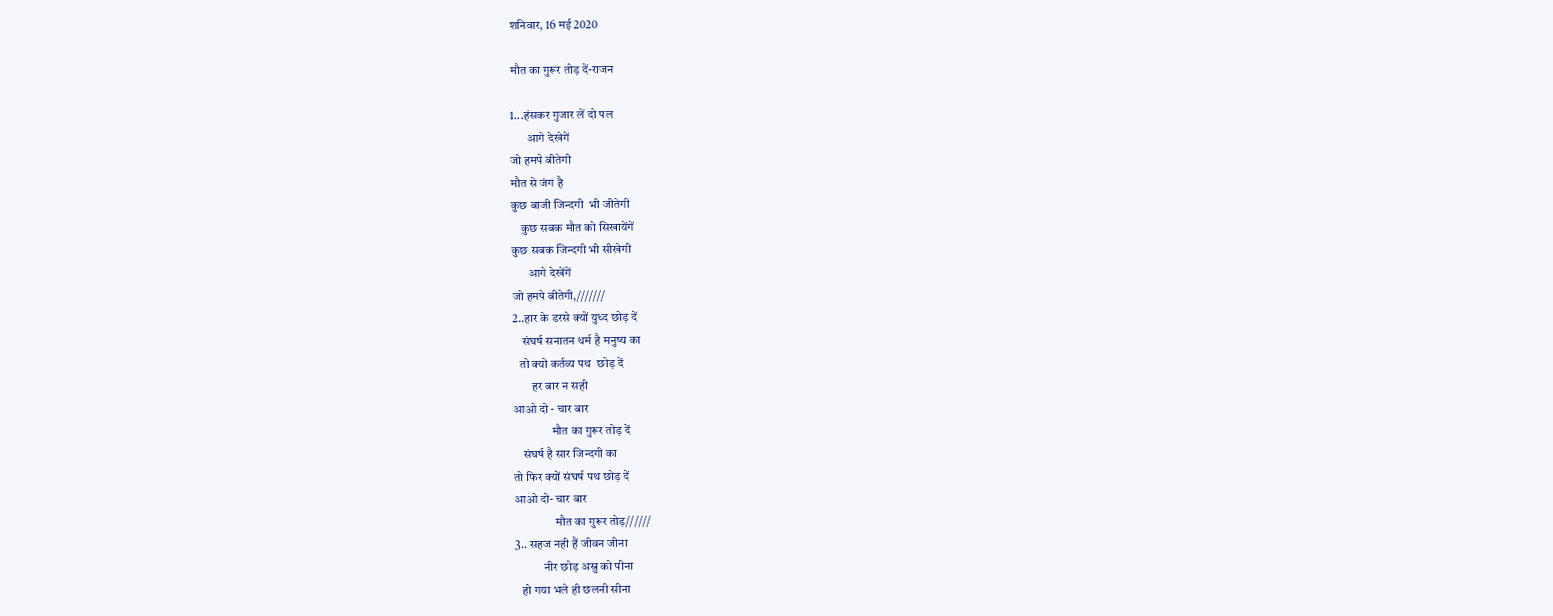शनिवार, 16 मई 2020

मौत का गुरूर तोड़ दें-राजन

1...हंसकर गुजार लें दो पल
       आगे देखेगें
जो हमपे बीतेगी
मौत से जंग है
कुछ बाजी जिन्दगी  भी जीतेगी
    कुछ सबक मौत को सिखायेंगें
कुछ सबक जिन्दगी भी सीखेगी
       आगे देखेंगें
जो हमपे बीतेगी,///////
2..हार के डरसे क्यों युध्द छोड़ दें
    संघर्ष सनातन धर्म है मनुष्य का
   तो क्यो कर्तव्य पथ  छोड़ दें
        हर बार न सही
आओ दो - चार बार
                मौत का गुरूर तोड़ दें
    संघर्ष है सार जिन्दगी का
तो फिर क्यों संघर्ष पथ छोड़ दें
आओ दो- चार बार
                 मौत का गुरूर तोड़//////
3.. सहज नही हैं जीवन जीना
            नीर छोड़ अस्रु को पीना
   हो गया भले ही छलनी सीना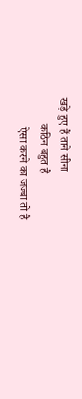खड़े हुए हैं ताने सीना
         कठिन बहुत है
          ऐसा करने का जज्बा तो है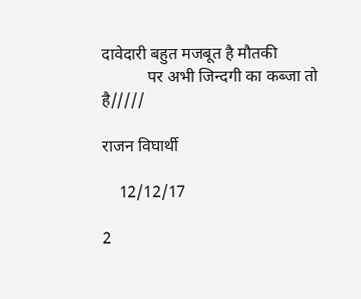दावेदारी बहुत मजबूत है मौतकी
           पर अभी जिन्दगी का कब्जा तो है/////

राजन विघार्थी

    12/12/17

2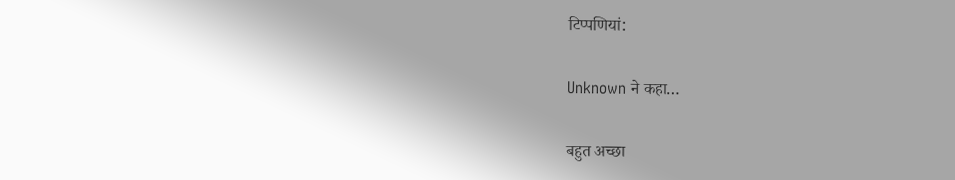टिप्‍पणियां:

Unknown ने कहा…

बहुत अच्छा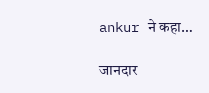ankur ने कहा…

जानदार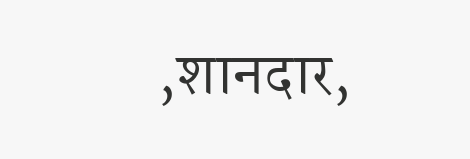,शानदार,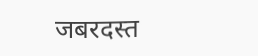जबरदस्त